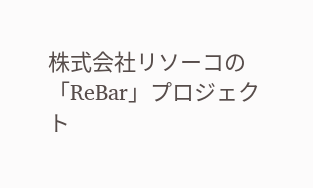株式会社リソーコの「ReBar」プロジェクト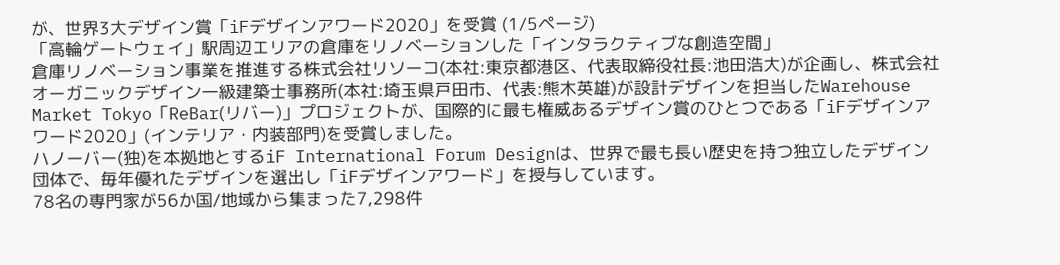が、世界3大デザイン賞「iFデザインアワード2020」を受賞 (1/5ページ)
「高輪ゲートウェイ」駅周辺エリアの倉庫をリノベーションした「インタラクティブな創造空間」
倉庫リノベーション事業を推進する株式会社リソーコ(本社:東京都港区、代表取締役社長:池田浩大)が企画し、株式会社オーガニックデザイン一級建築士事務所(本社:埼玉県戸田市、代表:熊木英雄)が設計デザインを担当したWarehouse Market Tokyo「ReBar(リバー)」プロジェクトが、国際的に最も権威あるデザイン賞のひとつである「iFデザインアワード2020」(インテリア・内装部門)を受賞しました。
ハノーバー(独)を本拠地とするiF International Forum Designは、世界で最も長い歴史を持つ独立したデザイン団体で、毎年優れたデザインを選出し「iFデザインアワード」を授与しています。
78名の専門家が56か国/地域から集まった7,298件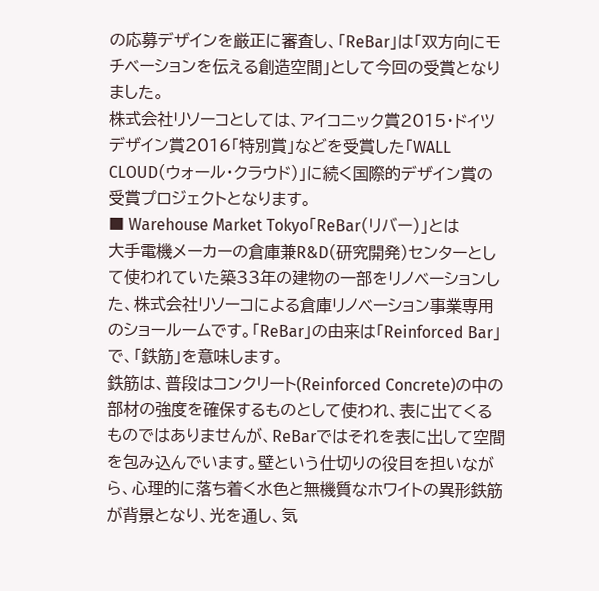の応募デザインを厳正に審査し、「ReBar」は「双方向にモチベーションを伝える創造空間」として今回の受賞となりました。
株式会社リソーコとしては、アイコニック賞2015・ドイツデザイン賞2016「特別賞」などを受賞した「WALL CLOUD(ウォール・クラウド)」に続く国際的デザイン賞の受賞プロジェクトとなります。
■ Warehouse Market Tokyo「ReBar(リバー)」とは
大手電機メーカーの倉庫兼R&D(研究開発)センターとして使われていた築33年の建物の一部をリノベーションした、株式会社リソーコによる倉庫リノベーション事業専用のショールームです。「ReBar」の由来は「Reinforced Bar」で、「鉄筋」を意味します。
鉄筋は、普段はコンクリート(Reinforced Concrete)の中の部材の強度を確保するものとして使われ、表に出てくるものではありませんが、ReBarではそれを表に出して空間を包み込んでいます。壁という仕切りの役目を担いながら、心理的に落ち着く水色と無機質なホワイトの異形鉄筋が背景となり、光を通し、気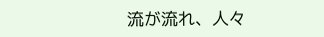流が流れ、人々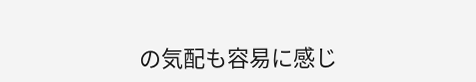の気配も容易に感じ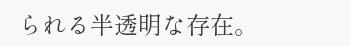られる半透明な存在。